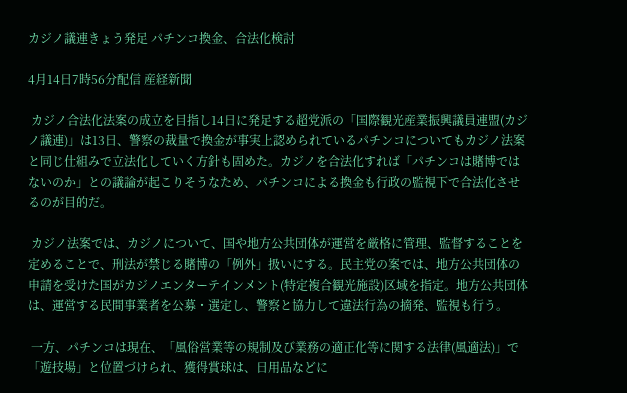カジノ議連きょう発足 パチンコ換金、合法化検討

4月14日7時56分配信 産経新聞

 カジノ合法化法案の成立を目指し14日に発足する超党派の「国際観光産業振興議員連盟(カジノ議連)」は13日、警察の裁量で換金が事実上認められているパチンコについてもカジノ法案と同じ仕組みで立法化していく方針も固めた。カジノを合法化すれば「パチンコは賭博ではないのか」との議論が起こりそうなため、パチンコによる換金も行政の監視下で合法化させるのが目的だ。

 カジノ法案では、カジノについて、国や地方公共団体が運営を厳格に管理、監督することを定めることで、刑法が禁じる賭博の「例外」扱いにする。民主党の案では、地方公共団体の申請を受けた国がカジノエンターテインメント(特定複合観光施設)区域を指定。地方公共団体は、運営する民間事業者を公募・選定し、警察と協力して違法行為の摘発、監視も行う。

 一方、パチンコは現在、「風俗営業等の規制及び業務の適正化等に関する法律(風適法)」で「遊技場」と位置づけられ、獲得賞球は、日用品などに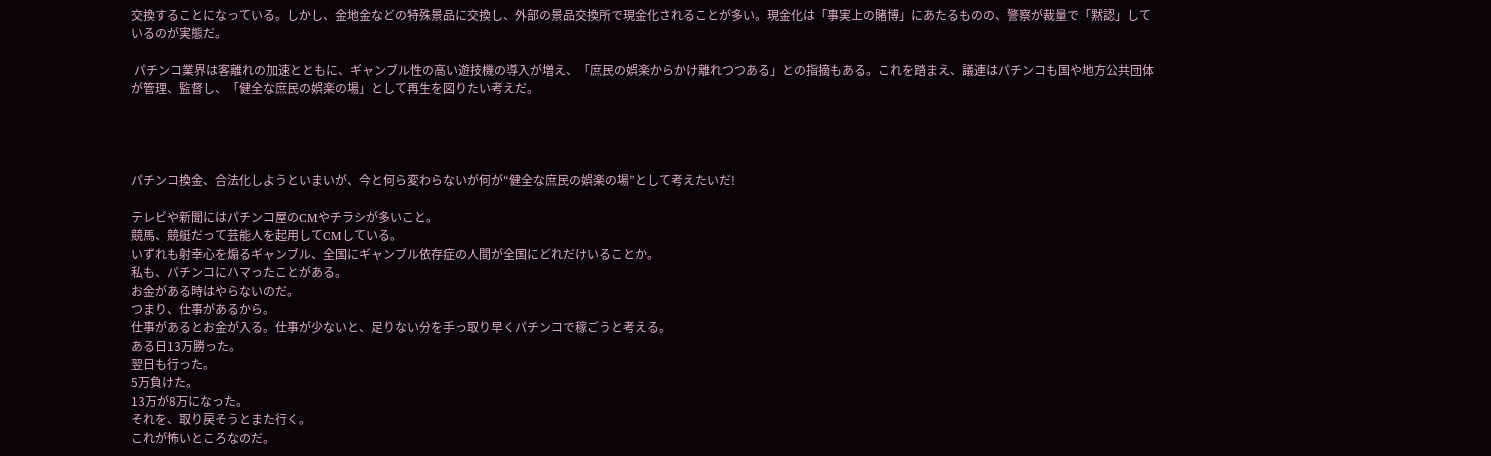交換することになっている。しかし、金地金などの特殊景品に交換し、外部の景品交換所で現金化されることが多い。現金化は「事実上の賭博」にあたるものの、警察が裁量で「黙認」しているのが実態だ。

 パチンコ業界は客離れの加速とともに、ギャンブル性の高い遊技機の導入が増え、「庶民の娯楽からかけ離れつつある」との指摘もある。これを踏まえ、議連はパチンコも国や地方公共団体が管理、監督し、「健全な庶民の娯楽の場」として再生を図りたい考えだ。




パチンコ換金、合法化しようといまいが、今と何ら変わらないが何が“健全な庶民の娯楽の場”として考えたいだ!

テレビや新聞にはパチンコ屋のCMやチラシが多いこと。
競馬、競艇だって芸能人を起用してCMしている。
いずれも射幸心を煽るギャンブル、全国にギャンブル依存症の人間が全国にどれだけいることか。
私も、パチンコにハマったことがある。
お金がある時はやらないのだ。
つまり、仕事があるから。
仕事があるとお金が入る。仕事が少ないと、足りない分を手っ取り早くパチンコで稼ごうと考える。
ある日13万勝った。
翌日も行った。
5万負けた。
13万が8万になった。
それを、取り戻そうとまた行く。
これが怖いところなのだ。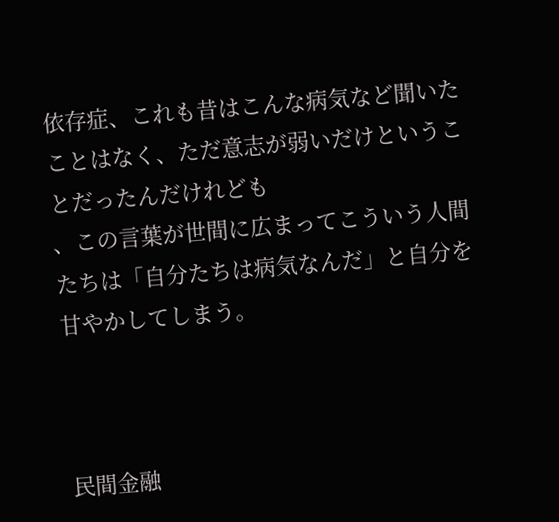依存症、これも昔はこんな病気など聞いたことはなく、ただ意志が弱いだけということだったんだけれども
、この言葉が世間に広まってこういう人間たちは「自分たちは病気なんだ」と自分を甘やかしてしまう。



民間金融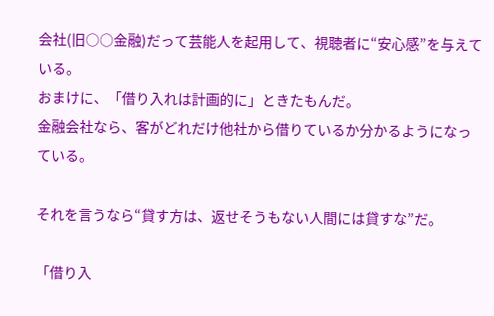会社(旧○○金融)だって芸能人を起用して、視聴者に“安心感”を与えている。
おまけに、「借り入れは計画的に」ときたもんだ。
金融会社なら、客がどれだけ他社から借りているか分かるようになっている。

それを言うなら“貸す方は、返せそうもない人間には貸すな”だ。

「借り入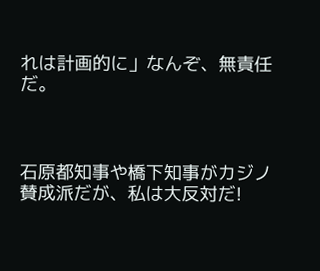れは計画的に」なんぞ、無責任だ。



石原都知事や橋下知事がカジノ賛成派だが、私は大反対だ!